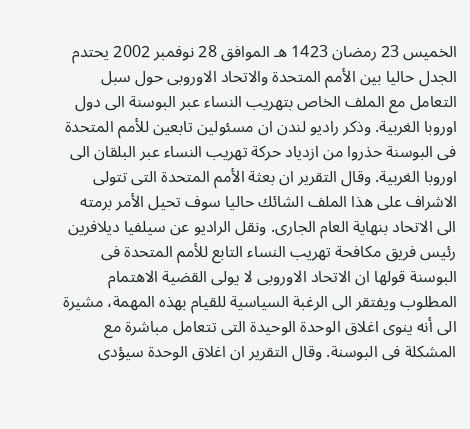الخميس 23 رمضان 1423 هـ الموافق 28 نوفمبر 2002 يحتدم الجدل حاليا بين الأمم المتحدة والاتحاد الاوروبى حول سبل التعامل مع الملف الخاص بتهريب النساء عبر البوسنة الى دول اوروبا الغربية. وذكر راديو لندن ان مسئولين تابعين للأمم المتحدة فى البوسنة حذروا من ازدياد حركة تهريب النساء عبر البلقان الى اوروبا الغربية. وقال التقرير ان بعثة الأمم المتحدة التى تتولى الاشراف على هذا الملف الشائك حاليا سوف تحيل الأمر برمته الى الاتحاد بنهاية العام الجارى. ونقل الراديو عن سيلفيا ديلافرين رئيس فريق مكافحة تهريب النساء التابع للأمم المتحدة فى البوسنة قولها ان الاتحاد الاوروبى لا يولى القضية الاهتمام المطلوب ويفتقر الى الرغبة السياسية للقيام بهذه المهمة، مشيرة الى أنه ينوى اغلاق الوحدة الوحيدة التى تتعامل مباشرة مع المشكلة فى البوسنة. وقال التقرير ان اغلاق الوحدة سيؤدى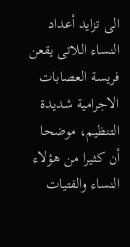الى تزايد أعداد النساء اللاتى يقعن فريسة العصابات الاجرامية شديدة التنظيم، موضحا أن كثيرا من هؤلاء النساء والفتيات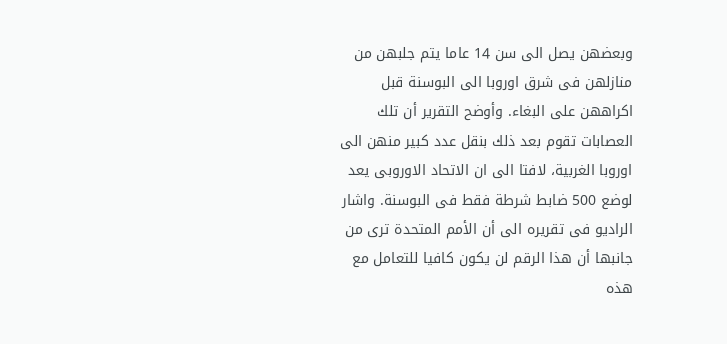وبعضهن يصل الى سن 14 عاما يتم جلبهن من منازلهن فى شرق اوروبا الى البوسنة قبل اكراههن على البغاء. وأوضح التقرير أن تلك العصابات تقوم بعد ذلك بنقل عدد كبير منهن الى اوروبا الغربية، لافتا الى ان الاتحاد الاوروبى يعد لوضع 500 ضابط شرطة فقط فى البوسنة. واشار الراديو فى تقريره الى أن الأمم المتحدة ترى من جانبها أن هذا الرقم لن يكون كافيا للتعامل مع هذه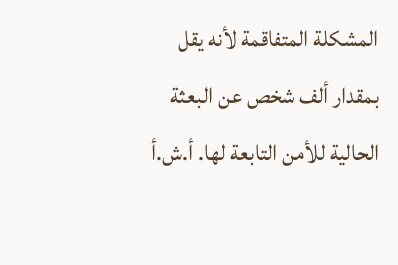المشكلة المتفاقمة لأنه يقل بمقدار ألف شخص عن البعثة الحالية للأمن التابعة لها. أ.ش.أ